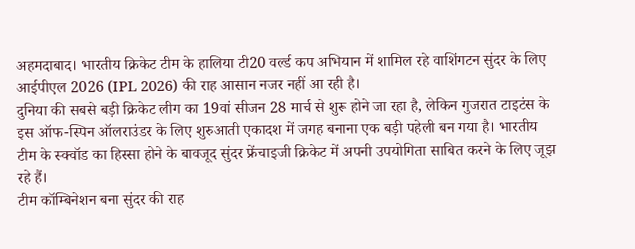अहमदाबाद। भारतीय क्रिकेट टीम के हालिया टी20 वर्ल्ड कप अभियान में शामिल रहे वाशिंगटन सुंदर के लिए आईपीएल 2026 (IPL 2026) की राह आसान नजर नहीं आ रही है।
दुनिया की सबसे बड़ी क्रिकेट लीग का 19वां सीजन 28 मार्च से शुरू होने जा रहा है, लेकिन गुजरात टाइटंस के इस ऑफ-स्पिन ऑलराउंडर के लिए शुरुआती एकादश में जगह बनाना एक बड़ी पहेली बन गया है। भारतीय टीम के स्क्वॉड का हिस्सा होने के बावजूद सुंदर फ्रेंचाइजी क्रिकेट में अपनी उपयोगिता साबित करने के लिए जूझ रहे हैं।
टीम कॉम्बिनेशन बना सुंदर की राह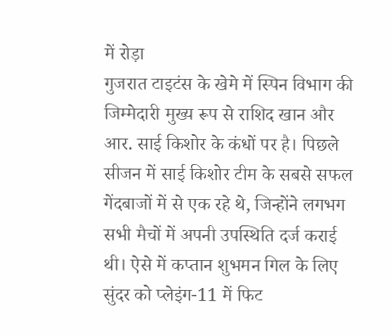में रोड़ा
गुजरात टाइटंस के खेमे में स्पिन विभाग की जिम्मेदारी मुख्य रूप से राशिद खान और आर. साई किशोर के कंधों पर है। पिछले सीजन में साई किशोर टीम के सबसे सफल गेंदबाजों में से एक रहे थे, जिन्होंने लगभग सभी मैचों में अपनी उपस्थिति दर्ज कराई थी। ऐसे में कप्तान शुभमन गिल के लिए सुंदर को प्लेइंग-11 में फिट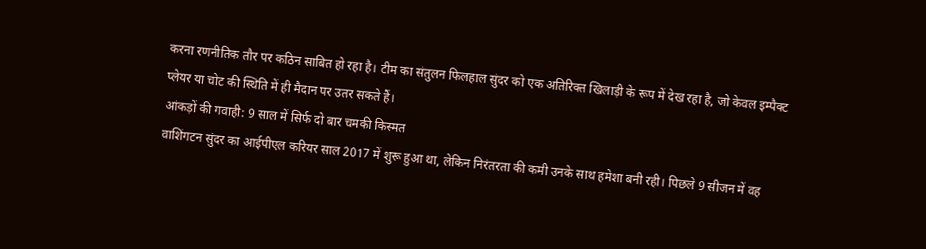करना रणनीतिक तौर पर कठिन साबित हो रहा है। टीम का संतुलन फिलहाल सुंदर को एक अतिरिक्त खिलाड़ी के रूप में देख रहा है, जो केवल इम्पैक्ट प्लेयर या चोट की स्थिति में ही मैदान पर उतर सकते हैं।
आंकड़ों की गवाही: 9 साल में सिर्फ दो बार चमकी किस्मत
वाशिंगटन सुंदर का आईपीएल करियर साल 2017 में शुरू हुआ था, लेकिन निरंतरता की कमी उनके साथ हमेशा बनी रही। पिछले 9 सीजन में वह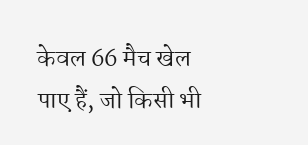केवल 66 मैच खेल पाए हैं, जो किसी भी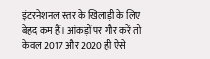इंटरनेशनल स्तर के खिलाड़ी के लिए बेहद कम हैं। आंकड़ों पर गौर करें तो केवल 2017 और 2020 ही ऐसे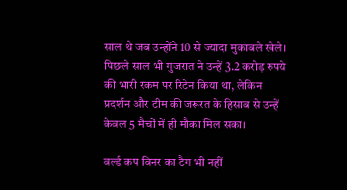साल थे जब उन्होंने 10 से ज्यादा मुकाबले खेले। पिछले साल भी गुजरात ने उन्हें 3.2 करोड़ रुपये की भारी रकम पर रिटेन किया था, लेकिन प्रदर्शन और टीम की जरूरत के हिसाब से उन्हें केवल 5 मैचों में ही मौका मिल सका।

वर्ल्ड कप विनर का टैग भी नहीं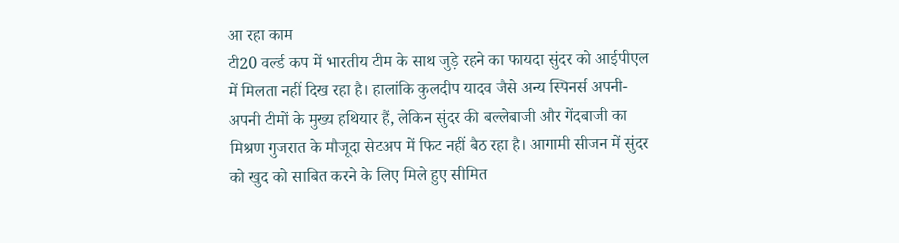आ रहा काम
टी20 वर्ल्ड कप में भारतीय टीम के साथ जुड़े रहने का फायदा सुंदर को आईपीएल में मिलता नहीं दिख रहा है। हालांकि कुलदीप यादव जैसे अन्य स्पिनर्स अपनी-अपनी टीमों के मुख्य हथियार हैं, लेकिन सुंदर की बल्लेबाजी और गेंदबाजी का मिश्रण गुजरात के मौजूदा सेटअप में फिट नहीं बैठ रहा है। आगामी सीजन में सुंदर को खुद को साबित करने के लिए मिले हुए सीमित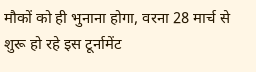मौकों को ही भुनाना होगा, वरना 28 मार्च से शुरू हो रहे इस टूर्नामेंट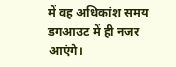में वह अधिकांश समय डगआउट में ही नजर आएंगे।